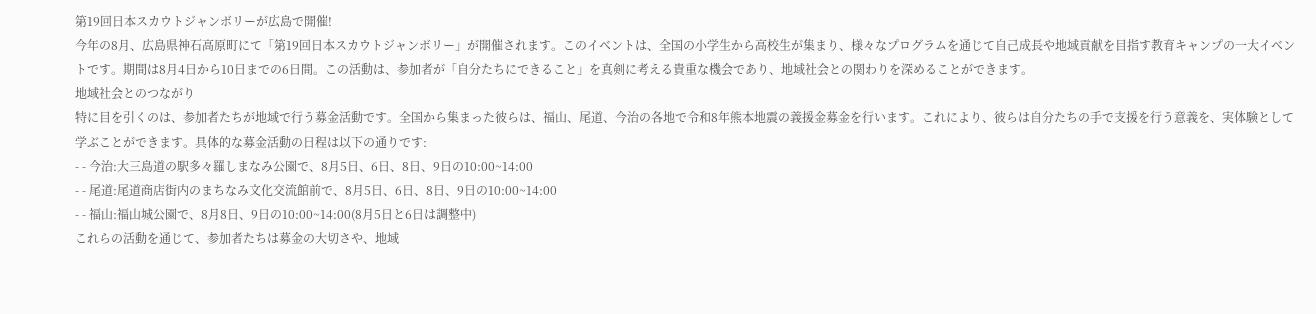第19回日本スカウトジャンボリーが広島で開催!
今年の8月、広島県神石高原町にて「第19回日本スカウトジャンボリー」が開催されます。このイベントは、全国の小学生から高校生が集まり、様々なプログラムを通じて自己成長や地域貢献を目指す教育キャンプの一大イベントです。期間は8月4日から10日までの6日間。この活動は、参加者が「自分たちにできること」を真剣に考える貴重な機会であり、地域社会との関わりを深めることができます。
地域社会とのつながり
特に目を引くのは、参加者たちが地域で行う募金活動です。全国から集まった彼らは、福山、尾道、今治の各地で令和8年熊本地震の義援金募金を行います。これにより、彼らは自分たちの手で支援を行う意義を、実体験として学ぶことができます。具体的な募金活動の日程は以下の通りです:
- - 今治:大三島道の駅多々羅しまなみ公園で、8月5日、6日、8日、9日の10:00~14:00
- - 尾道:尾道商店街内のまちなみ文化交流館前で、8月5日、6日、8日、9日の10:00~14:00
- - 福山:福山城公園で、8月8日、9日の10:00~14:00(8月5日と6日は調整中)
これらの活動を通じて、参加者たちは募金の大切さや、地域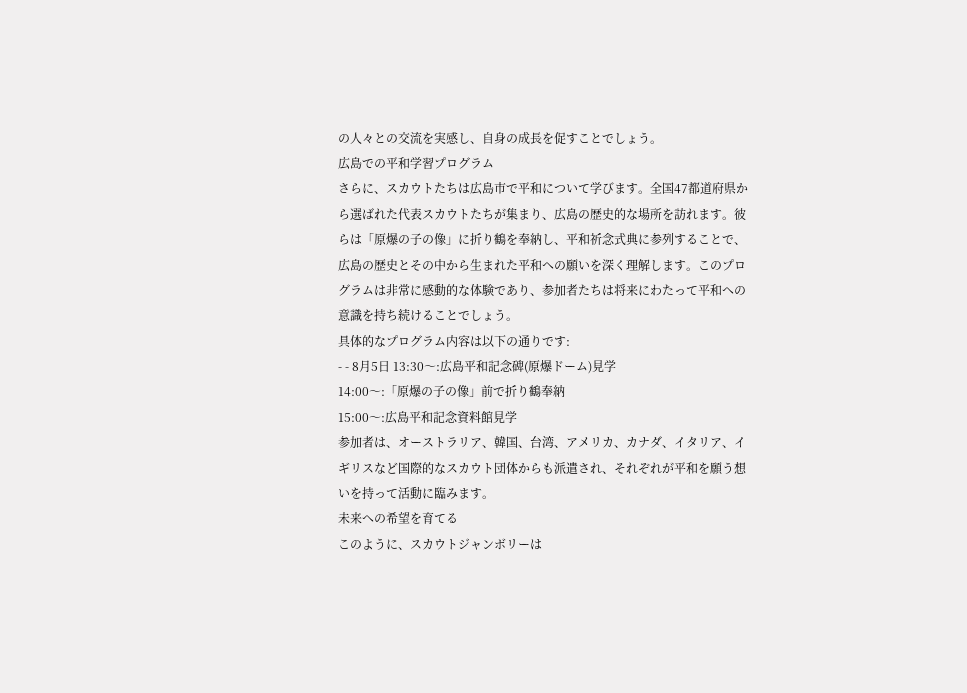の人々との交流を実感し、自身の成長を促すことでしょう。
広島での平和学習プログラム
さらに、スカウトたちは広島市で平和について学びます。全国47都道府県から選ばれた代表スカウトたちが集まり、広島の歴史的な場所を訪れます。彼らは「原爆の子の像」に折り鶴を奉納し、平和祈念式典に参列することで、広島の歴史とその中から生まれた平和への願いを深く理解します。このプログラムは非常に感動的な体験であり、参加者たちは将来にわたって平和への意識を持ち続けることでしょう。
具体的なプログラム内容は以下の通りです:
- - 8月5日 13:30〜:広島平和記念碑(原爆ドーム)見学
14:00〜:「原爆の子の像」前で折り鶴奉納
15:00〜:広島平和記念資料館見学
参加者は、オーストラリア、韓国、台湾、アメリカ、カナダ、イタリア、イギリスなど国際的なスカウト団体からも派遣され、それぞれが平和を願う想いを持って活動に臨みます。
未来への希望を育てる
このように、スカウトジャンボリーは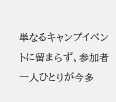単なるキャンプイベントに留まらず、参加者一人ひとりが今多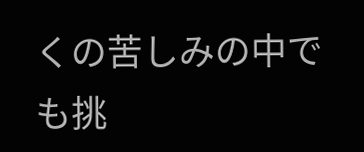くの苦しみの中でも挑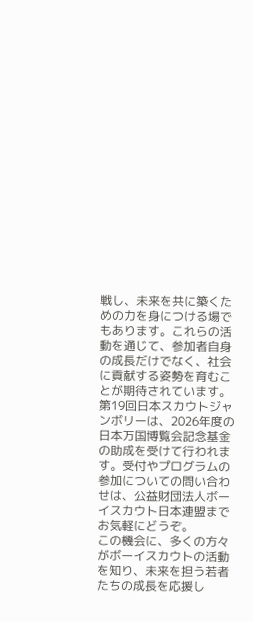戦し、未来を共に築くための力を身につける場でもあります。これらの活動を通じて、参加者自身の成長だけでなく、社会に貢献する姿勢を育むことが期待されています。
第19回日本スカウトジャンボリーは、2026年度の日本万国博覧会記念基金の助成を受けて行われます。受付やプログラムの参加についての問い合わせは、公益財団法人ボーイスカウト日本連盟までお気軽にどうぞ。
この機会に、多くの方々がボーイスカウトの活動を知り、未来を担う若者たちの成長を応援し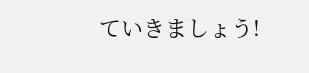ていきましょう!